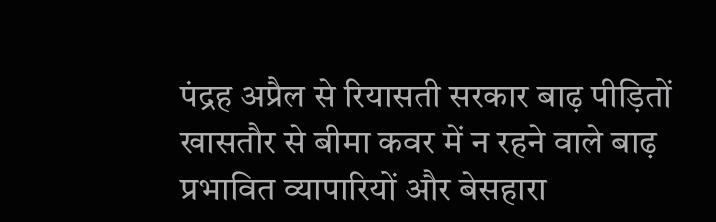पंद्रह अप्रैल से रियासती सरकार बाढ़ पीड़ितों खासतौर से बीमा कवर में न रहने वाले बाढ़ प्रभावित व्यापारियों और बेसहारा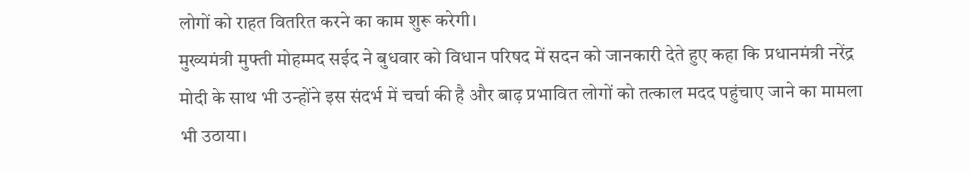लोगों को राहत वितरित करने का काम शुरू करेगी।
मुख्यमंत्री मुफ्ती मोहम्मद सईद ने बुधवार को विधान परिषद में सदन को जानकारी देते हुए कहा कि प्रधानमंत्री नरेंद्र मोदी के साथ भी उन्होंने इस संदर्भ में चर्चा की है और बाढ़ प्रभावित लोगों को तत्काल मदद पहुंचाए जाने का मामला भी उठाया।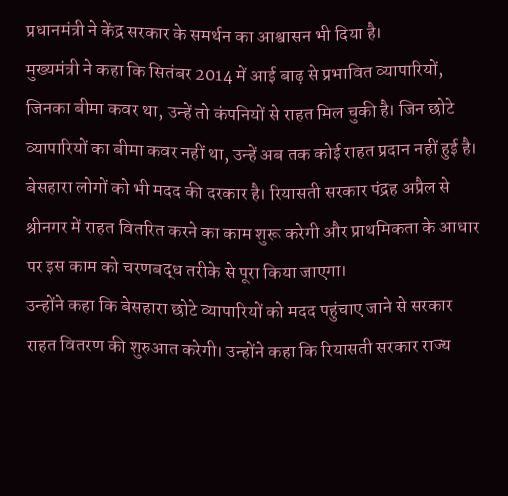प्रधानमंत्री ने केंद्र सरकार के समर्थन का आश्वासन भी दिया है।
मुख्यमंत्री ने कहा कि सितंबर 2014 में आई बाढ़ से प्रभावित व्यापारियों, जिनका बीमा कवर था, उन्हें तो कंपनियों से राहत मिल चुकी है। जिन छोटे व्यापारियों का बीमा कवर नहीं था, उन्हें अब तक कोई राहत प्रदान नहीं हुई है।
बेसहारा लोगों को भी मदद की दरकार है। रियासती सरकार पंद्रह अप्रैल से श्रीनगर में राहत वितरित करने का काम शुरू करेगी और प्राथमिकता के आधार पर इस काम को चरणबद्ध तरीके से पूरा किया जाएगा।
उन्होंने कहा कि बेसहारा छोटे व्यापारियों को मदद पहुंचाए जाने से सरकार राहत वितरण की शुरुआत करेगी। उन्होंने कहा कि रियासती सरकार राज्य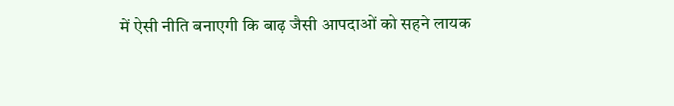में ऐसी नीति बनाएगी कि बाढ़ जैसी आपदाओं को सहने लायक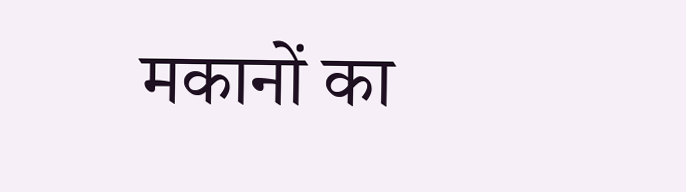मकानों का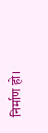निर्माण हो।